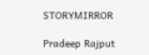STORYMIRROR

Pradeep Rajput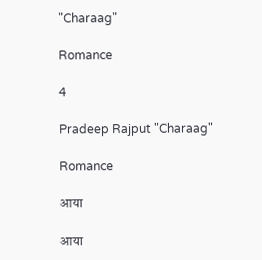"Charaag"

Romance

4

Pradeep Rajput "Charaag"

Romance

आया

आया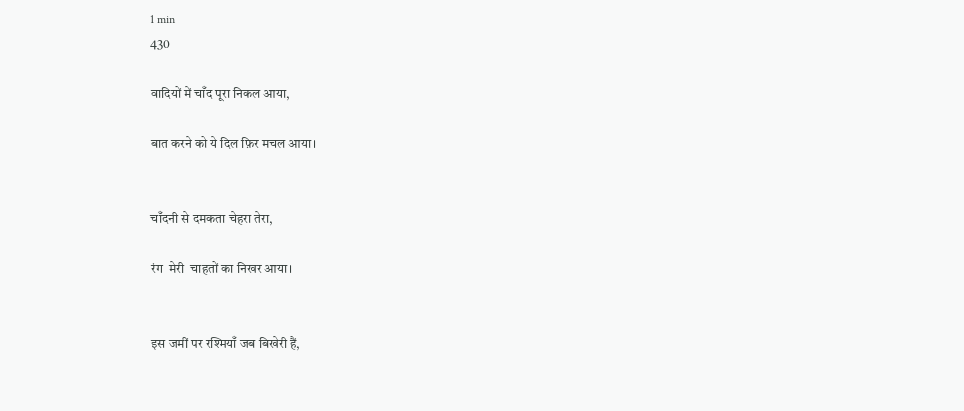1 min
430

वादियों में चाँद पूरा निकल आया,

बात करने को ये दिल फ़िर मचल आया।


चाँदनी से दमकता चेहरा तेरा,

रंग  मेरी  चाहतों का निखर आया।


इस जमीं पर रश्मियाँ जब बिखेरी हैं,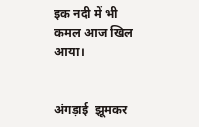इक नदी में भी कमल आज खिल आया।


अंगड़ाई  झूमकर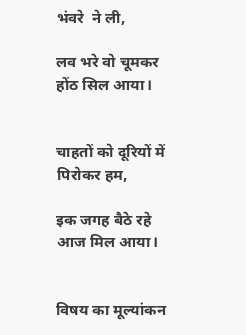भंवरे  ने ली,

लव भरे वो चूमकर होंठ सिल आया।


चाहतों को दूरियों में पिरोकर हम,

इक जगह बैठे रहे आज मिल आया।


विषय का मूल्यांकन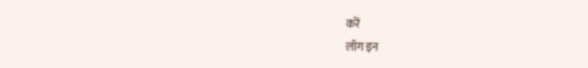करें
लॉग इन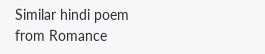Similar hindi poem from Romance